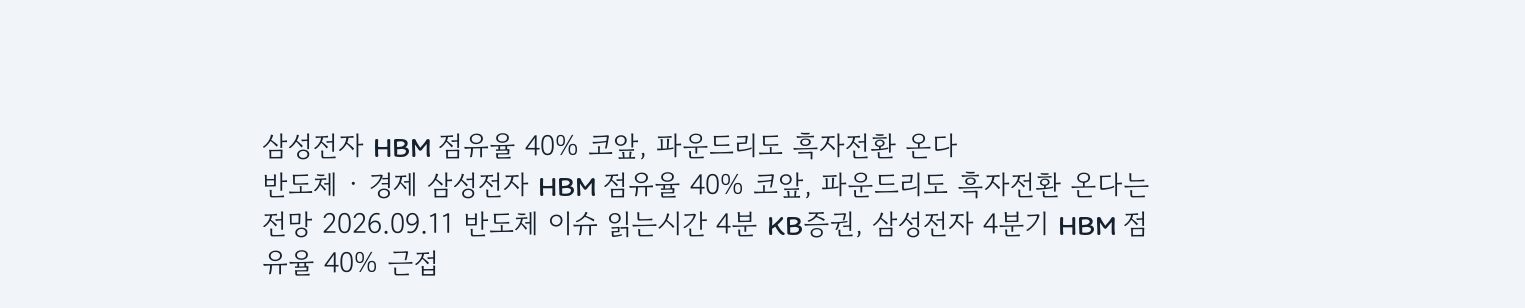삼성전자 HBM 점유율 40% 코앞, 파운드리도 흑자전환 온다
반도체 · 경제 삼성전자 HBM 점유율 40% 코앞, 파운드리도 흑자전환 온다는 전망 2026.09.11 반도체 이슈 읽는시간 4분 KB증권, 삼성전자 4분기 HBM 점유율 40% 근접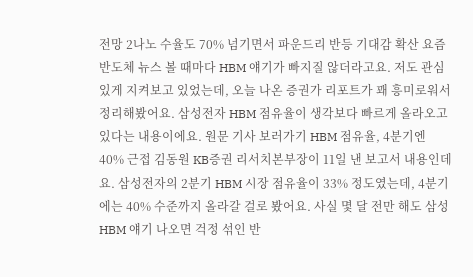전망 2나노 수율도 70% 넘기면서 파운드리 반등 기대감 확산 요즘 반도체 뉴스 볼 때마다 HBM 얘기가 빠지질 않더라고요. 저도 관심 있게 지켜보고 있었는데, 오늘 나온 증권가 리포트가 꽤 흥미로워서 정리해봤어요. 삼성전자 HBM 점유율이 생각보다 빠르게 올라오고 있다는 내용이에요. 원문 기사 보러가기 HBM 점유율, 4분기엔 40% 근접 김동원 KB증권 리서치본부장이 11일 낸 보고서 내용인데요. 삼성전자의 2분기 HBM 시장 점유율이 33% 정도였는데, 4분기에는 40% 수준까지 올라갈 걸로 봤어요. 사실 몇 달 전만 해도 삼성 HBM 얘기 나오면 걱정 섞인 반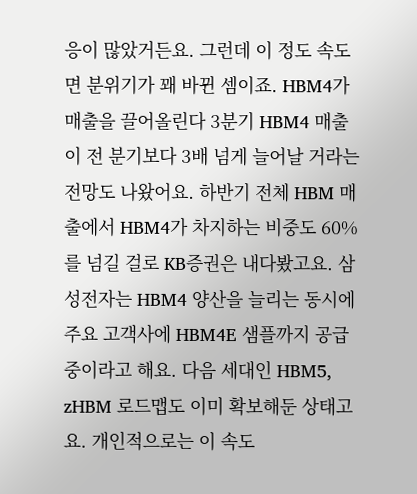응이 많았거든요. 그런데 이 정도 속도면 분위기가 꽤 바뀐 셈이죠. HBM4가 매출을 끌어올린다 3분기 HBM4 매출이 전 분기보다 3배 넘게 늘어날 거라는 전망도 나왔어요. 하반기 전체 HBM 매출에서 HBM4가 차지하는 비중도 60%를 넘길 걸로 KB증권은 내다봤고요. 삼성전자는 HBM4 양산을 늘리는 동시에 주요 고객사에 HBM4E 샘플까지 공급 중이라고 해요. 다음 세대인 HBM5, zHBM 로드맵도 이미 확보해둔 상태고요. 개인적으로는 이 속도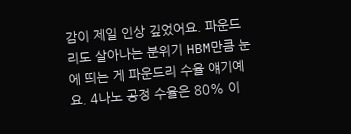감이 제일 인상 깊었어요. 파운드리도 살아나는 분위기 HBM만큼 눈에 띄는 게 파운드리 수율 얘기예요. 4나노 공정 수율은 80% 이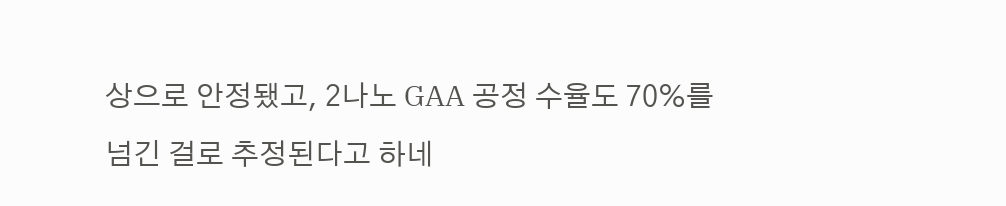상으로 안정됐고, 2나노 GAA 공정 수율도 70%를 넘긴 걸로 추정된다고 하네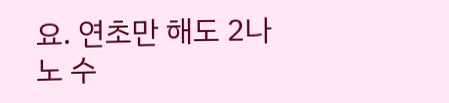요. 연초만 해도 2나노 수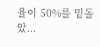율이 50%를 밑돌았...